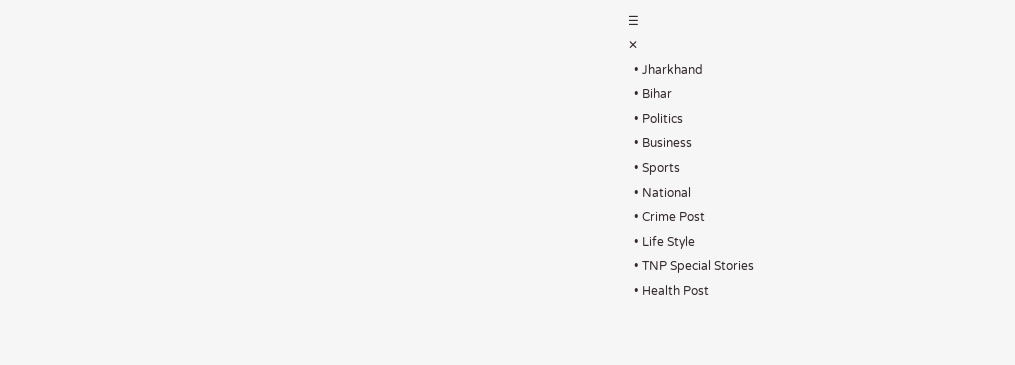☰
✕
  • Jharkhand
  • Bihar
  • Politics
  • Business
  • Sports
  • National
  • Crime Post
  • Life Style
  • TNP Special Stories
  • Health Post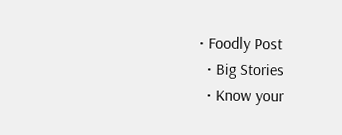• Foodly Post
  • Big Stories
  • Know your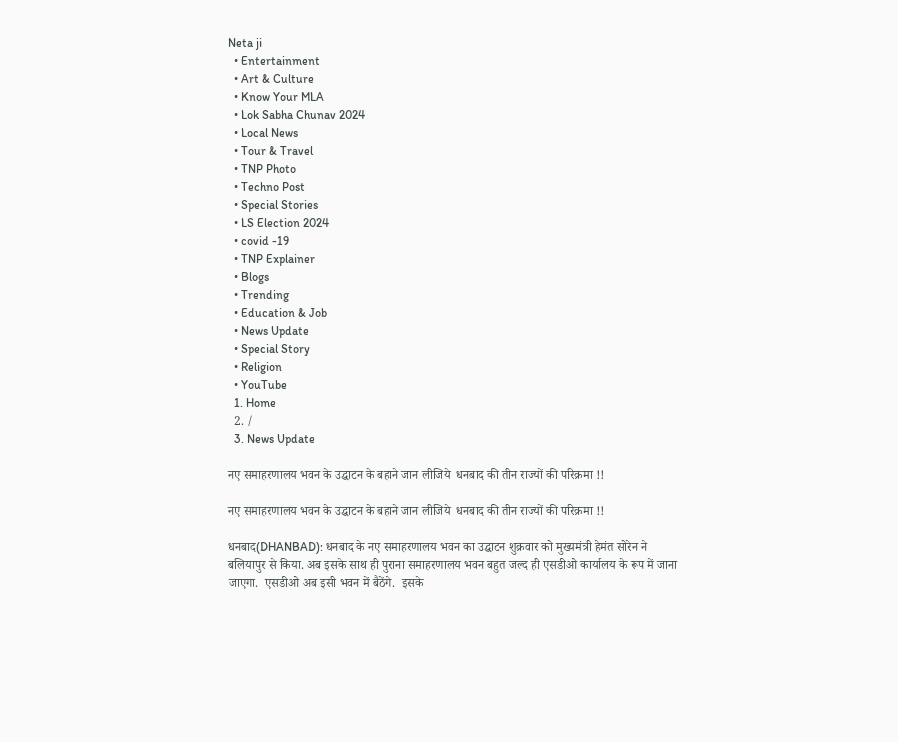Neta ji
  • Entertainment
  • Art & Culture
  • Know Your MLA
  • Lok Sabha Chunav 2024
  • Local News
  • Tour & Travel
  • TNP Photo
  • Techno Post
  • Special Stories
  • LS Election 2024
  • covid -19
  • TNP Explainer
  • Blogs
  • Trending
  • Education & Job
  • News Update
  • Special Story
  • Religion
  • YouTube
  1. Home
  2. /
  3. News Update

नए समाहरणालय भवन के उद्घाटन के बहाने जान लीजिये  धनबाद की तीन राज्यों की परिक्रमा !!

नए समाहरणालय भवन के उद्घाटन के बहाने जान लीजिये  धनबाद की तीन राज्यों की परिक्रमा !!

धनबाद(DHANBAD): धनबाद के नए समाहरणालय भवन का उद्घाटन शुक्रवार को मुख्यमंत्री हेमंत सोरेन ने बलियापुर से किया. अब इसके साथ ही पुराना समाहरणालय भवन बहुत जल्द ही एसडीओ कार्यालय के रूप में जाना जाएगा.  एसडीओ अब इसी भवन में बैठेंगे.  इसके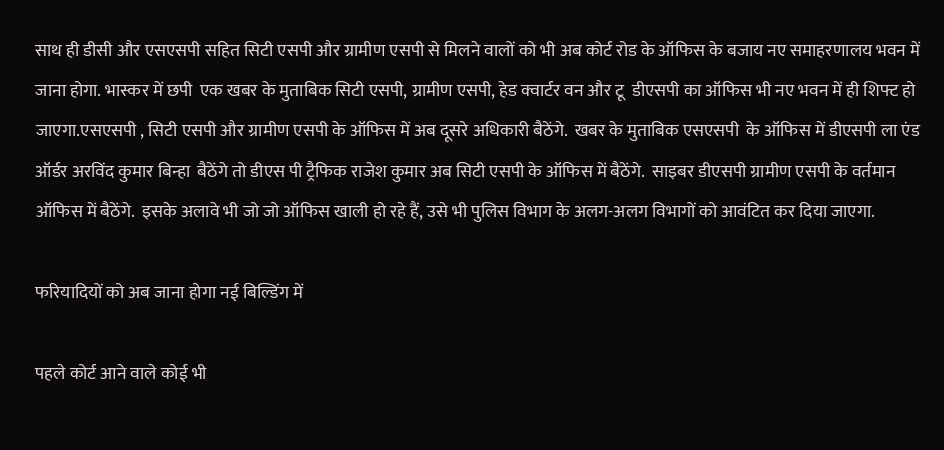साथ ही डीसी और एसएसपी सहित सिटी एसपी और ग्रामीण एसपी से मिलने वालों को भी अब कोर्ट रोड के ऑफिस के बजाय नए समाहरणालय भवन में जाना होगा. भास्कर में छपी  एक खबर के मुताबिक सिटी एसपी, ग्रामीण एसपी, हेड क्वार्टर वन और टू  डीएसपी का ऑफिस भी नए भवन में ही शिफ्ट हो जाएगा.एसएसपी , सिटी एसपी और ग्रामीण एसपी के ऑफिस में अब दूसरे अधिकारी बैठेंगे.  खबर के मुताबिक एसएसपी  के ऑफिस में डीएसपी ला एंड  ऑर्डर अरविंद कुमार बिन्हा  बैठेंगे तो डीएस पी ट्रैफिक राजेश कुमार अब सिटी एसपी के ऑफिस में बैठेंगे.  साइबर डीएसपी ग्रामीण एसपी के वर्तमान ऑफिस में बैठेंगे.  इसके अलावे भी जो जो ऑफिस खाली हो रहे हैं, उसे भी पुलिस विभाग के अलग-अलग विभागों को आवंटित कर दिया जाएगा.

फरियादियों को अब जाना होगा नई बिल्डिंग में

पहले कोर्ट आने वाले कोई भी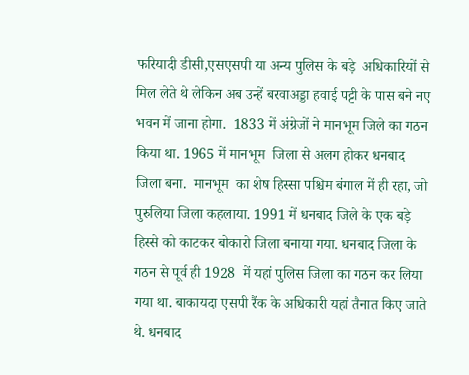फरियादी डीसी,एसएसपी या अन्य पुलिस के बड़े  अधिकारियों से मिल लेते थे लेकिन अब उन्हें बरवाअड्डा हवाई पट्टी के पास बने नए  भवन में जाना होगा.  1833 में अंग्रेजों ने मानभूम जिले का गठन किया था. 1965 में मानभूम  जिला से अलग होकर धनबाद जिला बना.  मानभूम  का शेष हिस्सा पश्चिम बंगाल में ही रहा, जो पुरुलिया जिला कहलाया. 1991 में धनबाद जिले के एक बड़े हिस्से को काटकर बोकारो जिला बनाया गया. धनबाद जिला के गठन से पूर्व ही 1928  में यहां पुलिस जिला का गठन कर लिया गया था. बाकायदा एसपी रैंक के अधिकारी यहां तैनात किए जाते थे. धनबाद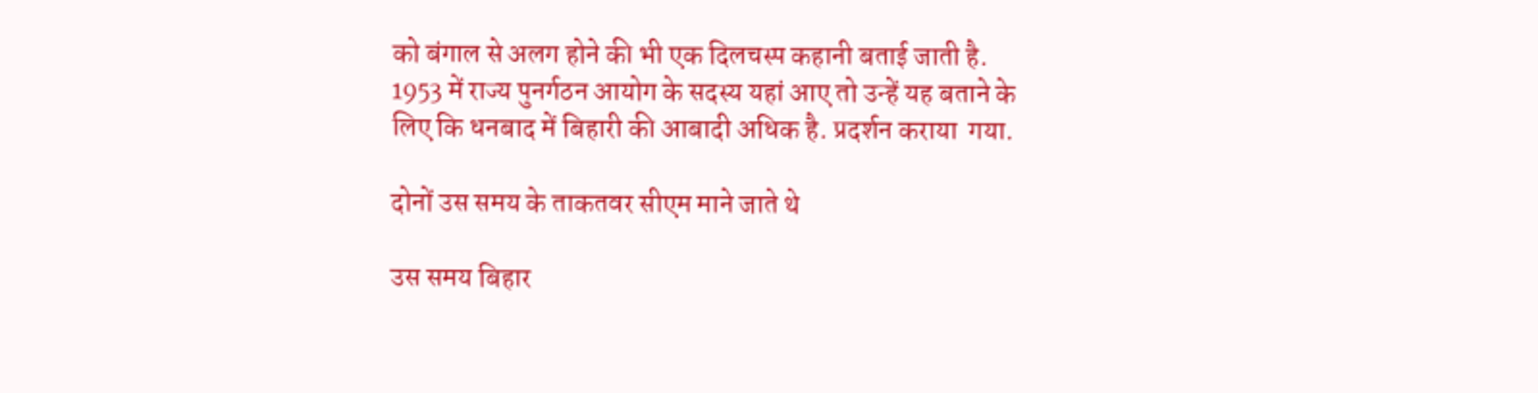को बंगाल से अलग होने की भी एक दिलचस्प कहानी बताई जाती है.  1953 में राज्य पुनर्गठन आयोग के सदस्य यहां आए तो उन्हें यह बताने के लिए कि धनबाद में बिहारी की आबादी अधिक है. प्रदर्शन कराया  गया.

दोनों उस समय के ताकतवर सीएम माने जाते थे

उस समय बिहार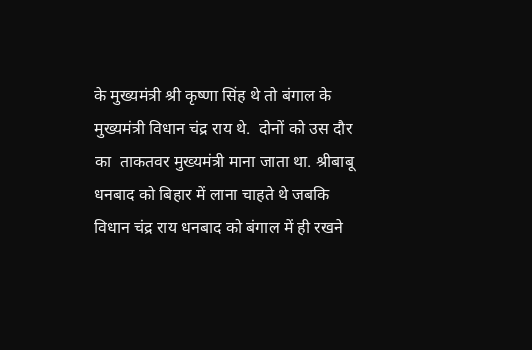के मुख्यमंत्री श्री कृष्णा सिंह थे तो बंगाल के मुख्यमंत्री विधान चंद्र राय थे.  दोनों को उस दौर  का  ताकतवर मुख्यमंत्री माना जाता था. श्रीबाबू धनबाद को बिहार में लाना चाहते थे जबकि विधान चंद्र राय धनबाद को बंगाल में ही रखने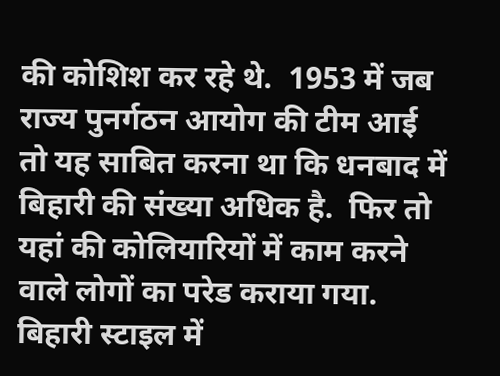की कोशिश कर रहे थे.  1953 में जब राज्य पुनर्गठन आयोग की टीम आई तो यह साबित करना था कि धनबाद में बिहारी की संख्या अधिक है.  फिर तो यहां की कोलियारियों में काम करने वाले लोगों का परेड कराया गया.  बिहारी स्टाइल में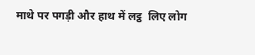माथे पर पगड़ी और हाथ में लट्ठ  लिए लोग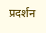प्रदर्शन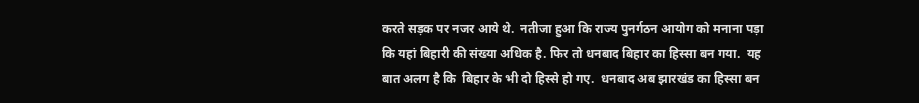करते सड़क पर नजर आये थे.  नतीजा हुआ कि राज्य पुनर्गठन आयोग को मनाना पड़ा कि यहां बिहारी की संख्या अधिक है. फिर तो धनबाद बिहार का हिस्सा बन गया.  यह बात अलग है कि  बिहार के भी दो हिस्से हो गए.  धनबाद अब झारखंड का हिस्सा बन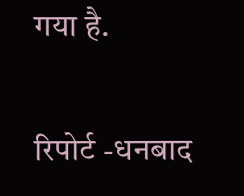गया है.

रिपोर्ट -धनबाद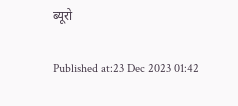ब्यूरो

Published at:23 Dec 2023 01:42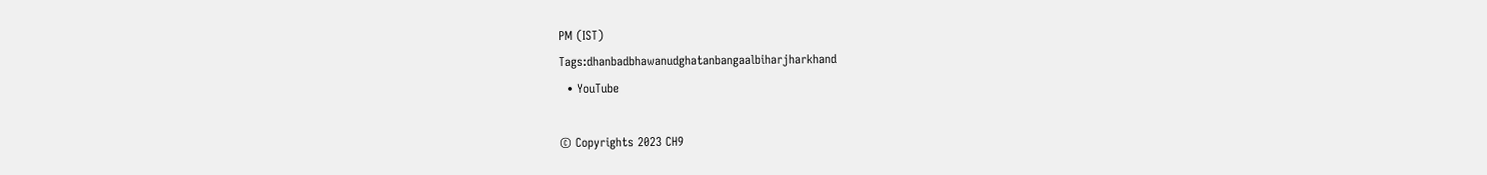PM (IST)
Tags:dhanbadbhawanudghatanbangaalbiharjharkhand
  • YouTube

© Copyrights 2023 CH9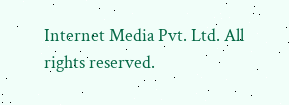Internet Media Pvt. Ltd. All rights reserved.